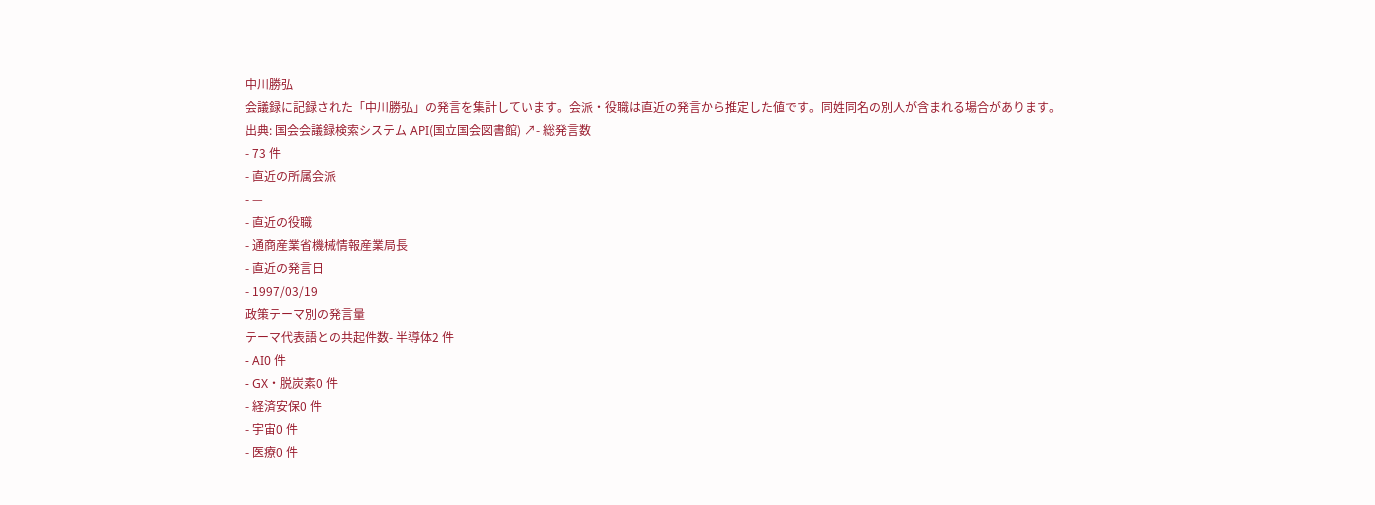中川勝弘
会議録に記録された「中川勝弘」の発言を集計しています。会派・役職は直近の発言から推定した値です。同姓同名の別人が含まれる場合があります。
出典: 国会会議録検索システム API(国立国会図書館) ↗- 総発言数
- 73 件
- 直近の所属会派
- —
- 直近の役職
- 通商産業省機械情報産業局長
- 直近の発言日
- 1997/03/19
政策テーマ別の発言量
テーマ代表語との共起件数- 半導体2 件
- AI0 件
- GX・脱炭素0 件
- 経済安保0 件
- 宇宙0 件
- 医療0 件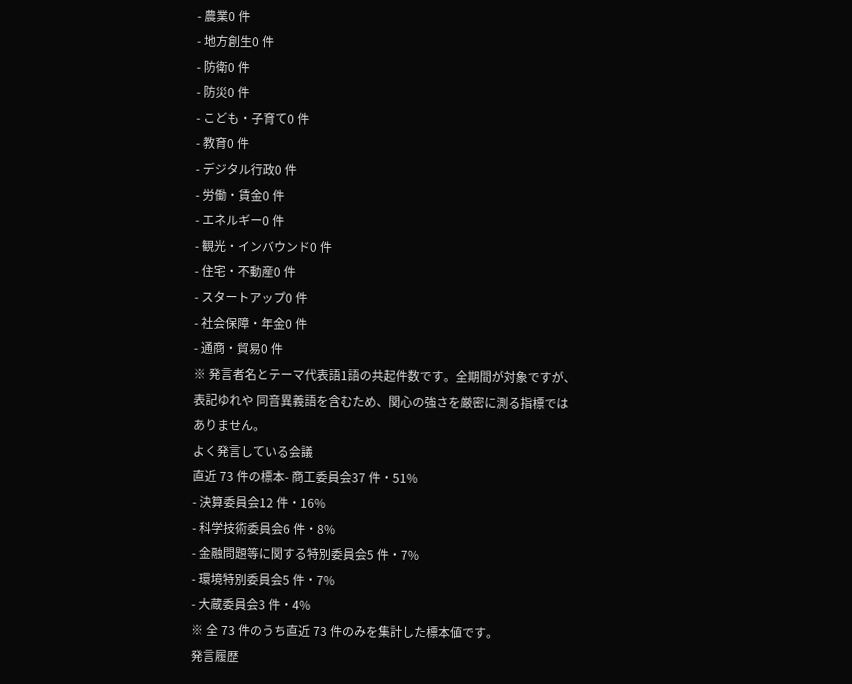- 農業0 件
- 地方創生0 件
- 防衛0 件
- 防災0 件
- こども・子育て0 件
- 教育0 件
- デジタル行政0 件
- 労働・賃金0 件
- エネルギー0 件
- 観光・インバウンド0 件
- 住宅・不動産0 件
- スタートアップ0 件
- 社会保障・年金0 件
- 通商・貿易0 件
※ 発言者名とテーマ代表語1語の共起件数です。全期間が対象ですが、表記ゆれや 同音異義語を含むため、関心の強さを厳密に測る指標ではありません。
よく発言している会議
直近 73 件の標本- 商工委員会37 件・51%
- 決算委員会12 件・16%
- 科学技術委員会6 件・8%
- 金融問題等に関する特別委員会5 件・7%
- 環境特別委員会5 件・7%
- 大蔵委員会3 件・4%
※ 全 73 件のうち直近 73 件のみを集計した標本値です。
発言履歴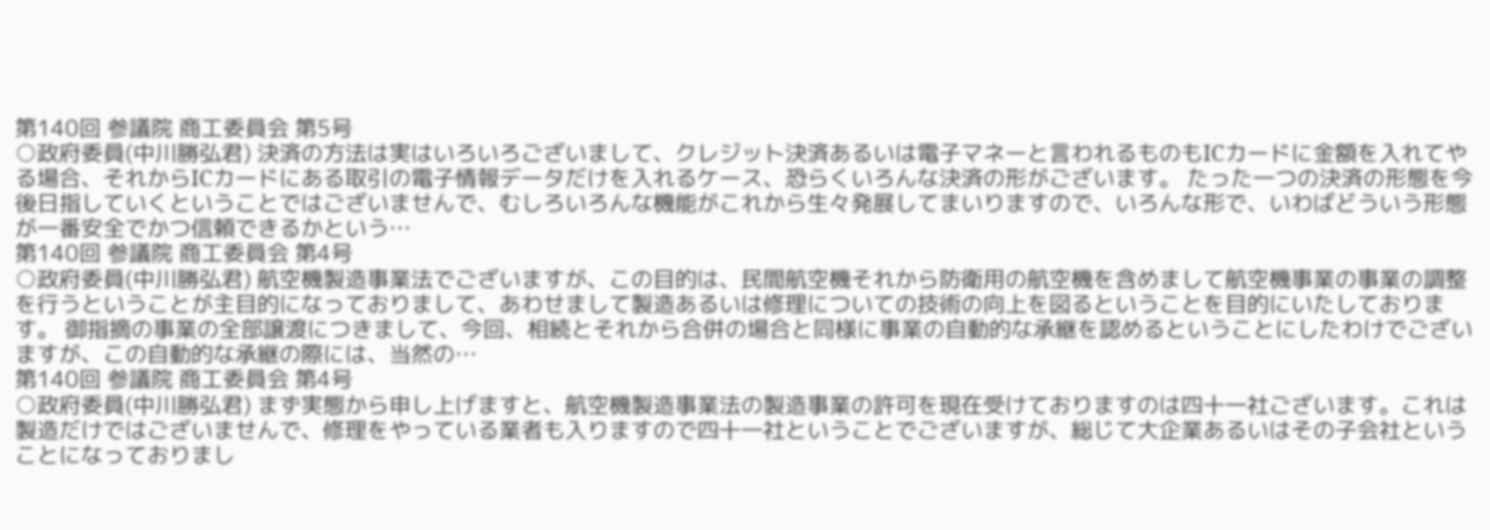第140回 参議院 商工委員会 第5号
○政府委員(中川勝弘君) 決済の方法は実はいろいろございまして、クレジット決済あるいは電子マネーと言われるものもICカードに金額を入れてやる場合、それからICカードにある取引の電子情報データだけを入れるケース、恐らくいろんな決済の形がございます。 たった一つの決済の形態を今後日指していくということではございませんで、むしろいろんな機能がこれから生々発展してまいりますので、いろんな形で、いわばどういう形態が一番安全でかつ信頼できるかという…
第140回 参議院 商工委員会 第4号
○政府委員(中川勝弘君) 航空機製造事業法でございますが、この目的は、民間航空機それから防衛用の航空機を含めまして航空機事業の事業の調整を行うということが主目的になっておりまして、あわせまして製造あるいは修理についての技術の向上を図るということを目的にいたしております。 御指摘の事業の全部譲渡につきまして、今回、相続とそれから合併の場合と同様に事業の自動的な承継を認めるということにしたわけでございますが、この自動的な承継の際には、当然の…
第140回 参議院 商工委員会 第4号
○政府委員(中川勝弘君) まず実態から申し上げますと、航空機製造事業法の製造事業の許可を現在受けておりますのは四十一社ございます。これは製造だけではございませんで、修理をやっている業者も入りますので四十一社ということでございますが、総じて大企業あるいはその子会社ということになっておりまし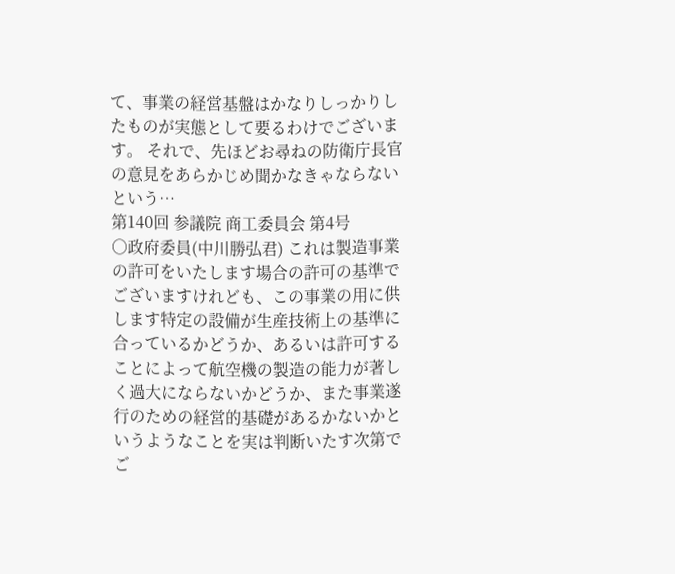て、事業の経営基盤はかなりしっかりしたものが実態として要るわけでございます。 それで、先ほどお尋ねの防衛庁長官の意見をあらかじめ聞かなきゃならないという…
第140回 参議院 商工委員会 第4号
○政府委員(中川勝弘君) これは製造事業の許可をいたします場合の許可の基準でございますけれども、この事業の用に供します特定の設備が生産技術上の基準に合っているかどうか、あるいは許可することによって航空機の製造の能力が著しく過大にならないかどうか、また事業遂行のための経営的基礎があるかないかというようなことを実は判断いたす次第でご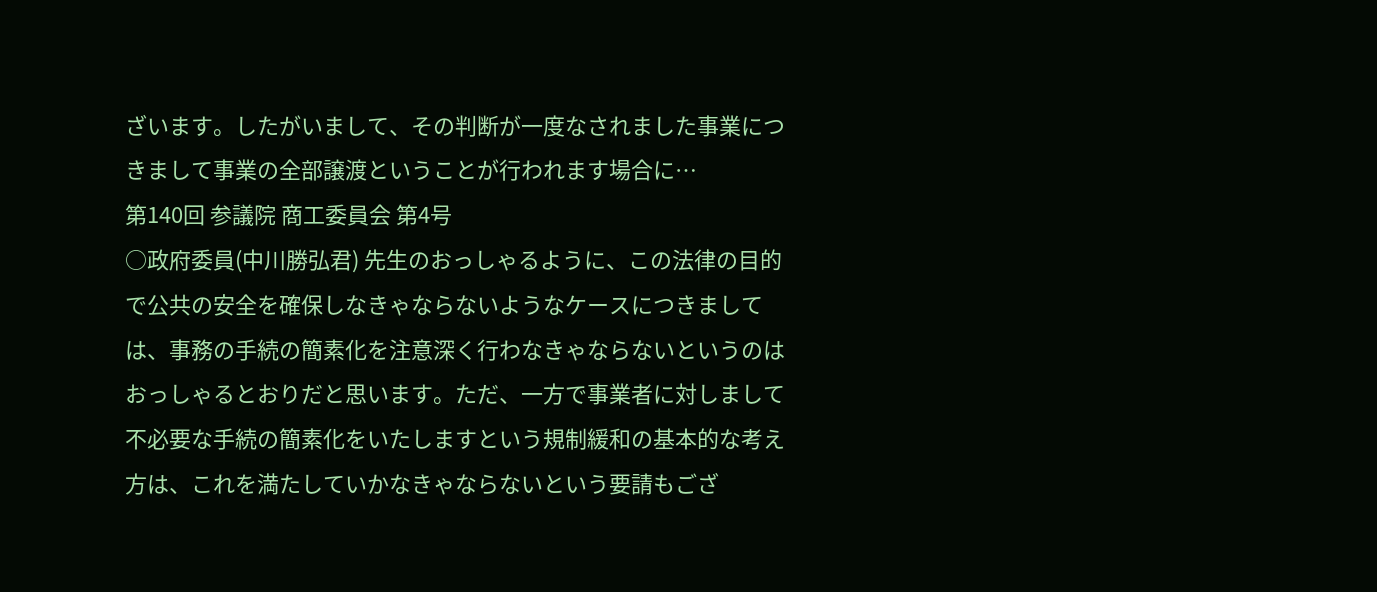ざいます。したがいまして、その判断が一度なされました事業につきまして事業の全部譲渡ということが行われます場合に…
第140回 参議院 商工委員会 第4号
○政府委員(中川勝弘君) 先生のおっしゃるように、この法律の目的で公共の安全を確保しなきゃならないようなケースにつきましては、事務の手続の簡素化を注意深く行わなきゃならないというのはおっしゃるとおりだと思います。ただ、一方で事業者に対しまして不必要な手続の簡素化をいたしますという規制緩和の基本的な考え方は、これを満たしていかなきゃならないという要請もござ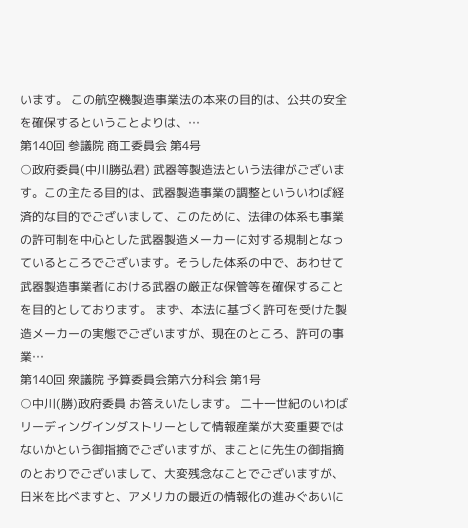います。 この航空機製造事業法の本来の目的は、公共の安全を確保するということよりは、…
第140回 参議院 商工委員会 第4号
○政府委員(中川勝弘君) 武器等製造法という法律がございます。この主たる目的は、武器製造事業の調整といういわば経済的な目的でございまして、このために、法律の体系も事業の許可制を中心とした武器製造メーカーに対する規制となっているところでございます。そうした体系の中で、あわせて武器製造事業者における武器の厳正な保管等を確保することを目的としております。 まず、本法に基づく許可を受けた製造メーカーの実態でございますが、現在のところ、許可の事業…
第140回 衆議院 予算委員会第六分科会 第1号
○中川(勝)政府委員 お答えいたします。 二十一世紀のいわばリーディングインダストリーとして情報産業が大変重要ではないかという御指摘でございますが、まことに先生の御指摘のとおりでございまして、大変残念なことでございますが、日米を比べますと、アメリカの最近の情報化の進みぐあいに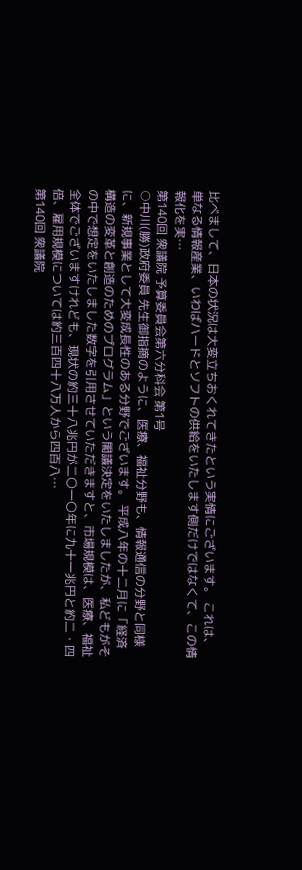比べまして、日本の状況は大変立ちおくれてきたという実情にございます。 これは、単なる情報産業、いわばハードとソフトの供給をいたします側だけではなくて、この情報化を実…
第140回 衆議院 予算委員会第六分科会 第1号
○中川(勝)政府委員 先生御指摘のように、医療、福祉分野も、情報通信の分野と同様に、新規事業として大変成長性のある分野でございます。 平成八年の十二月に「経済構造の変革と創造のためのプログラム」という閣議決定をいたしましたが、私どもがその中で想定をいたしました数字を引用させていただきますと、市場規模は、医療、福祉全体でございますけれども、現状の約三十八兆円が二〇一〇年に九十一兆円と約二・四倍、雇用規模については約三百四十八万人から四百八…
第140回 衆議院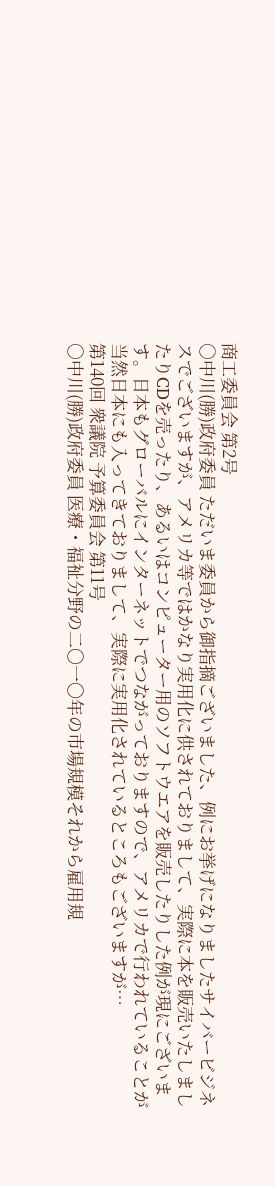商工委員会 第2号
○中川(勝)政府委員 ただいま委員から御指摘ございました、例にお挙げになりましたサイバービジネスでございますが、アメリカ等ではかなり実用化に供されておりまして、実際に本を販売いたしましたりCDを売ったり、あるいはコンピューター用のソフトウエアを販売したりした例が現にございます。日本もグローバルにインターネットでつながっておりますので、アメリカで行われていることが当然日本にも入ってきておりまして、実際に実用化されているところもございますが…
第140回 衆議院 予算委員会 第11号
○中川(勝)政府委員 医療・福祉分野の二〇一〇年の市場規模それから雇用規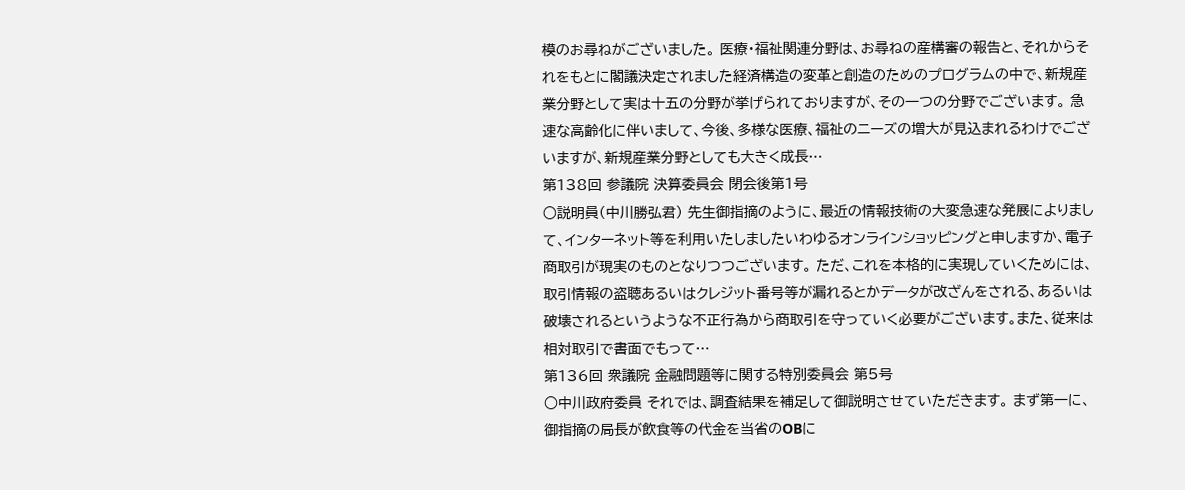模のお尋ねがございました。 医療・福祉関連分野は、お尋ねの産構審の報告と、それからそれをもとに閣議決定されました経済構造の変革と創造のためのプログラムの中で、新規産業分野として実は十五の分野が挙げられておりますが、その一つの分野でございます。 急速な高齢化に伴いまして、今後、多様な医療、福祉のニーズの増大が見込まれるわけでございますが、新規産業分野としても大きく成長…
第138回 参議院 決算委員会 閉会後第1号
○説明員(中川勝弘君) 先生御指摘のように、最近の情報技術の大変急速な発展によりまして、インターネット等を利用いたしましたいわゆるオンラインショッピングと申しますか、電子商取引が現実のものとなりつつございます。 ただ、これを本格的に実現していくためには、取引情報の盗聴あるいはクレジット番号等が漏れるとかデータが改ざんをされる、あるいは破壊されるというような不正行為から商取引を守っていく必要がございます。また、従来は相対取引で書面でもって…
第136回 衆議院 金融問題等に関する特別委員会 第5号
○中川政府委員 それでは、調査結果を補足して御説明させていただきます。 まず第一に、御指摘の局長が飲食等の代金を当省のOBに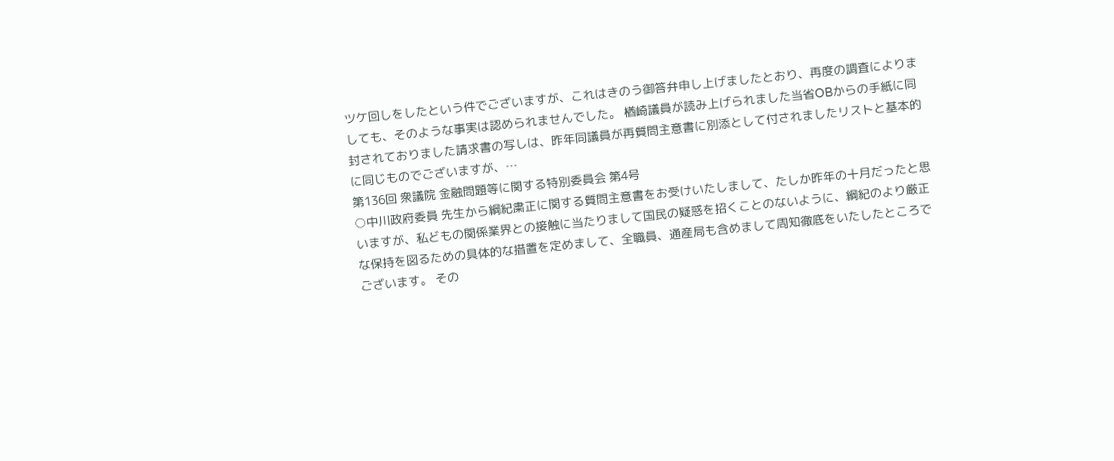ツケ回しをしたという件でございますが、これはきのう御答弁申し上げましたとおり、再度の調査によりましても、そのような事実は認められませんでした。 楢崎議員が読み上げられました当省OBからの手紙に同封されておりました請求書の写しは、昨年同議員が再質問主意書に別添として付されましたリストと基本的に同じものでございますが、…
第136回 衆議院 金融問題等に関する特別委員会 第4号
○中川政府委員 先生から綱紀粛正に関する質問主意書をお受けいたしまして、たしか昨年の十月だったと思いますが、私どもの関係業界との接触に当たりまして国民の疑惑を招くことのないように、綱紀のより厳正な保持を図るための具体的な措置を定めまして、全職員、通産局も含めまして周知徹底をいたしたところでございます。 その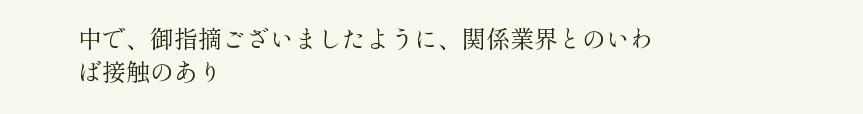中で、御指摘ございましたように、関係業界とのいわば接触のあり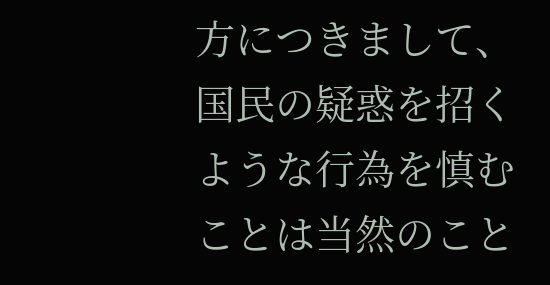方につきまして、国民の疑惑を招くような行為を慎むことは当然のこと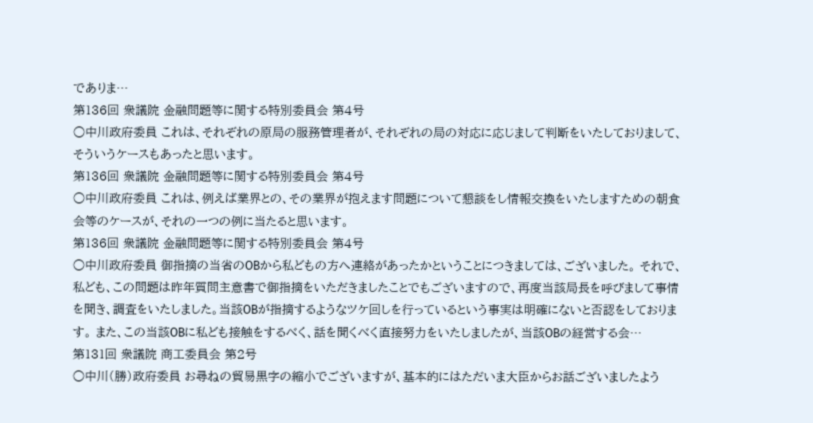でありま…
第136回 衆議院 金融問題等に関する特別委員会 第4号
○中川政府委員 これは、それぞれの原局の服務管理者が、それぞれの局の対応に応じまして判断をいたしておりまして、そういうケースもあったと思います。
第136回 衆議院 金融問題等に関する特別委員会 第4号
○中川政府委員 これは、例えば業界との、その業界が抱えます問題について懇談をし情報交換をいたしますための朝食会等のケースが、それの一つの例に当たると思います。
第136回 衆議院 金融問題等に関する特別委員会 第4号
○中川政府委員 御指摘の当省のOBから私どもの方へ連絡があったかということにつきましては、ございました。 それで、私ども、この問題は昨年質問主意書で御指摘をいただきましたことでもございますので、再度当該局長を呼びまして事情を聞き、調査をいたしました。当該OBが指摘するようなツケ回しを行っているという事実は明確にないと否認をしております。 また、この当該OBに私ども接触をするべく、話を聞くべく直接努力をいたしましたが、当該OBの経営する会…
第131回 衆議院 商工委員会 第2号
○中川(勝)政府委員 お尋ねの貿易黒字の縮小でございますが、基本的にはただいま大臣からお話ございましたよう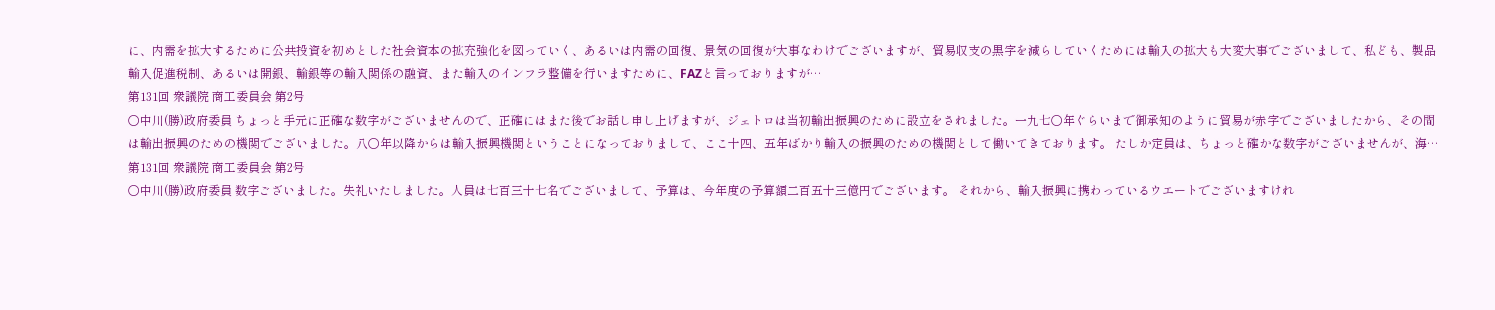に、内需を拡大するために公共投資を初めとした社会資本の拡充強化を図っていく、あるいは内需の回復、景気の回復が大事なわけでございますが、貿易収支の黒字を減らしていくためには輸入の拡大も大変大事でございまして、私ども、製品輸入促進税制、あるいは開銀、輸銀等の輸入関係の融資、また輸入のインフラ整備を行いますために、FAZと言っておりますが…
第131回 衆議院 商工委員会 第2号
○中川(勝)政府委員 ちょっと手元に正確な数字がございませんので、正確にはまた後でお話し申し上げますが、ジェトロは当初輸出振興のために設立をされました。一九七〇年ぐらいまで御承知のように貿易が赤字でございましたから、その間は輸出振興のための機関でございました。八〇年以降からは輸入振興機関ということになっておりまして、ここ十四、五年ばかり輸入の振興のための機関として働いてきております。 たしか定員は、ちょっと確かな数字がございませんが、海…
第131回 衆議院 商工委員会 第2号
○中川(勝)政府委員 数字ございました。失礼いたしました。人員は七百三十七名でございまして、予算は、今年度の予算額二百五十三億円でございます。 それから、輸入振興に携わっているウエートでございますけれ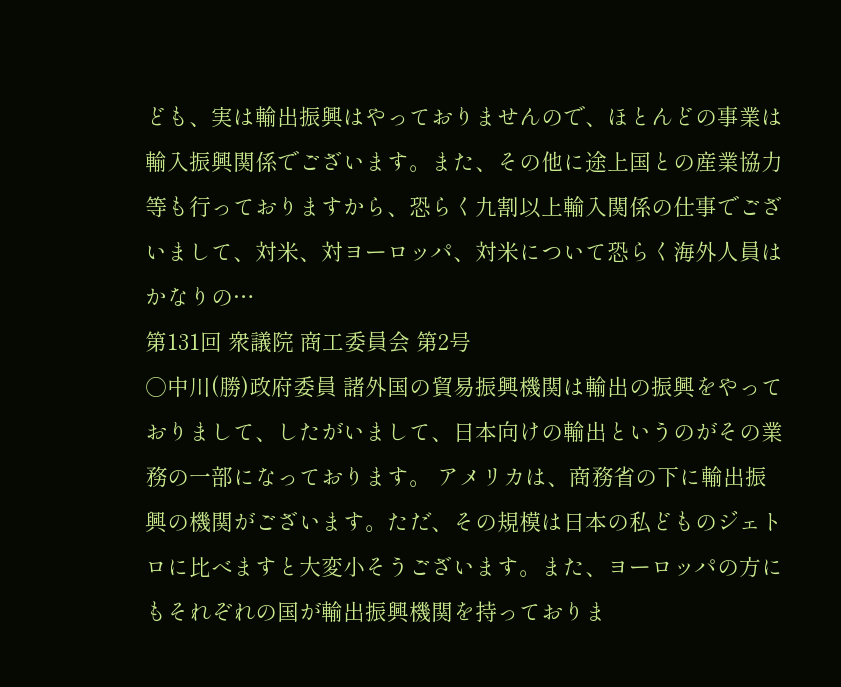ども、実は輸出振興はやっておりませんので、ほとんどの事業は輸入振興関係でございます。また、その他に途上国との産業協力等も行っておりますから、恐らく九割以上輸入関係の仕事でございまして、対米、対ヨーロッパ、対米について恐らく海外人員はかなりの…
第131回 衆議院 商工委員会 第2号
○中川(勝)政府委員 諸外国の貿易振興機関は輸出の振興をやっておりまして、したがいまして、日本向けの輸出というのがその業務の一部になっております。 アメリカは、商務省の下に輸出振興の機関がございます。ただ、その規模は日本の私どものジェトロに比べますと大変小そうございます。また、ヨーロッパの方にもそれぞれの国が輸出振興機関を持っておりま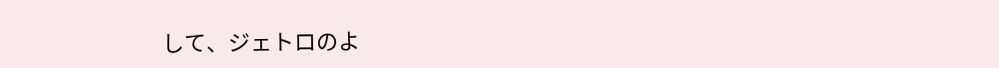して、ジェトロのよ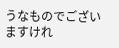うなものでございますけれ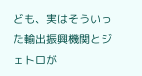ども、実はそういった輸出振興機関とジェトロが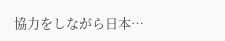協力をしながら日本…